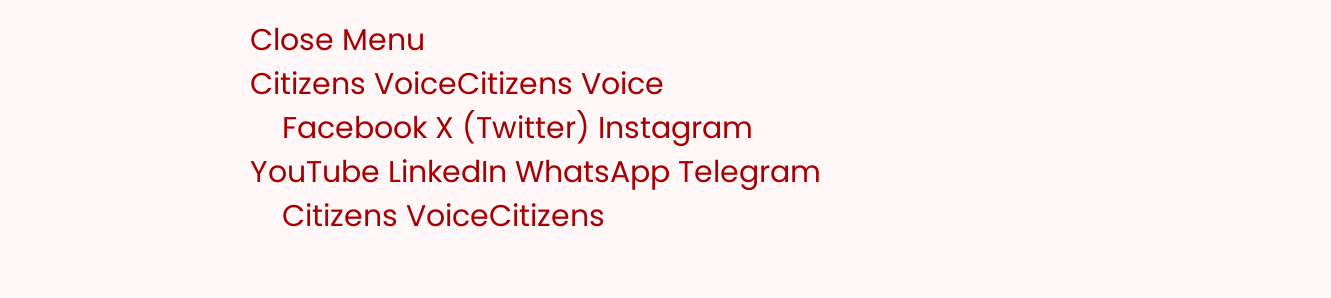Close Menu
Citizens VoiceCitizens Voice
    Facebook X (Twitter) Instagram YouTube LinkedIn WhatsApp Telegram
    Citizens VoiceCitizens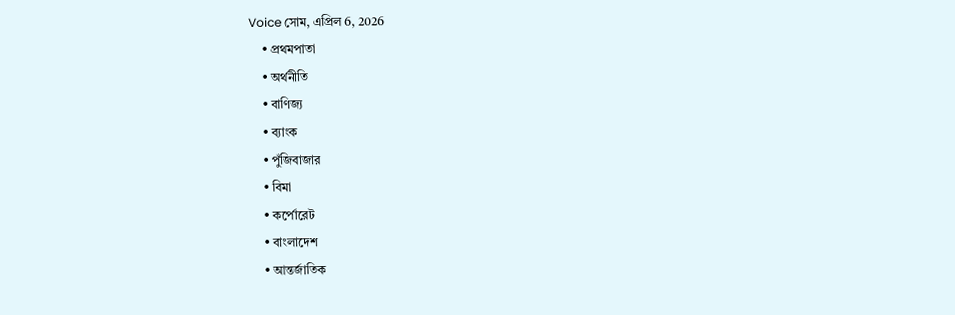Voice সোম, এপ্রিল 6, 2026
    • প্রথমপাতা
    • অর্থনীতি
    • বাণিজ্য
    • ব্যাংক
    • পুঁজিবাজার
    • বিমা
    • কর্পোরেট
    • বাংলাদেশ
    • আন্তর্জাতিক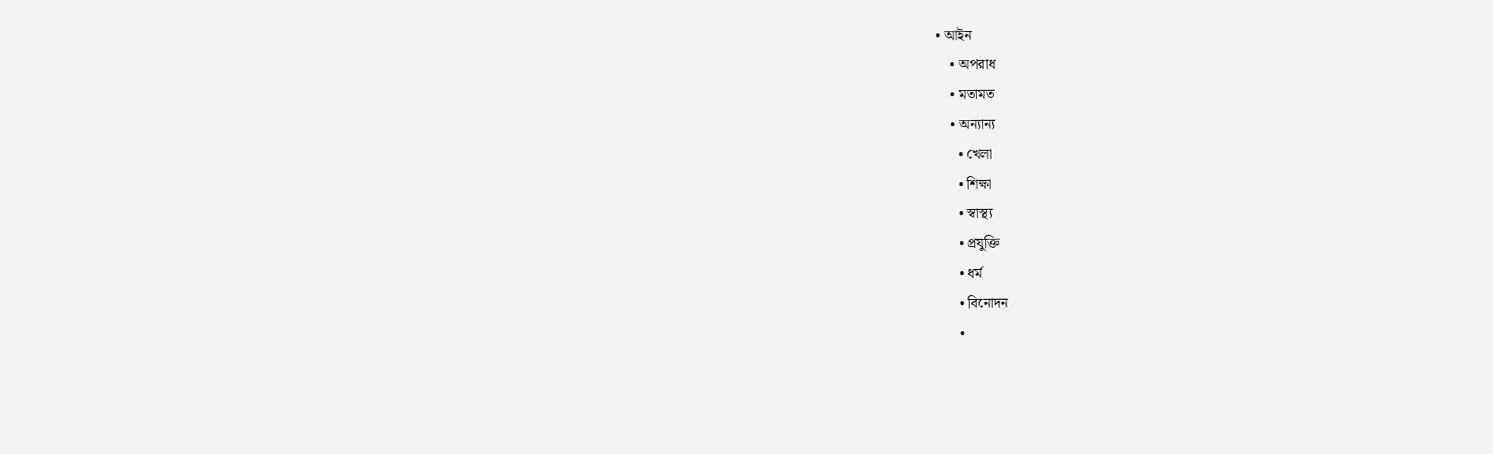• আইন
    • অপরাধ
    • মতামত
    • অন্যান্য
      • খেলা
      • শিক্ষা
      • স্বাস্থ্য
      • প্রযুক্তি
      • ধর্ম
      • বিনোদন
      •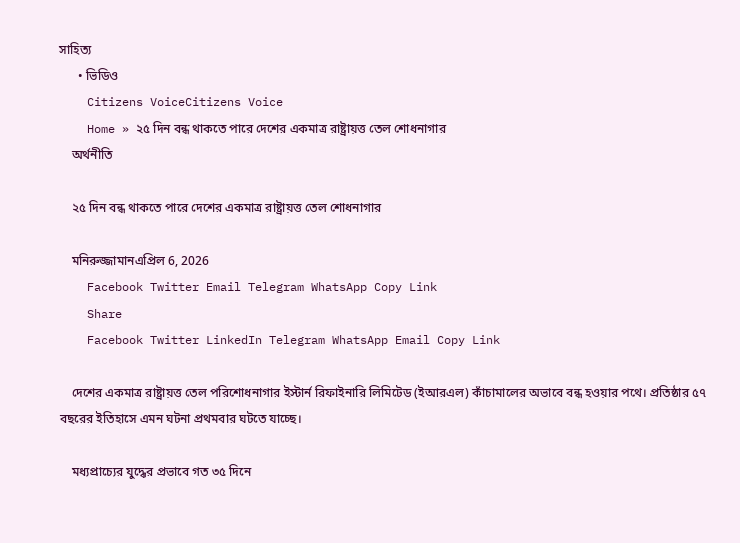সাহিত্য
      • ভিডিও
    Citizens VoiceCitizens Voice
    Home » ২৫ দিন বন্ধ থাকতে পারে দেশের একমাত্র রাষ্ট্রায়ত্ত তেল শোধনাগার
    অর্থনীতি

    ২৫ দিন বন্ধ থাকতে পারে দেশের একমাত্র রাষ্ট্রায়ত্ত তেল শোধনাগার

    মনিরুজ্জামানএপ্রিল 6, 2026
    Facebook Twitter Email Telegram WhatsApp Copy Link
    Share
    Facebook Twitter LinkedIn Telegram WhatsApp Email Copy Link

    দেশের একমাত্র রাষ্ট্রায়ত্ত তেল পরিশোধনাগার ইস্টার্ন রিফাইনারি লিমিটেড (ইআরএল) কাঁচামালের অভাবে বন্ধ হওয়ার পথে। প্রতিষ্ঠার ৫৭ বছরের ইতিহাসে এমন ঘটনা প্রথমবার ঘটতে যাচ্ছে।

    মধ্যপ্রাচ্যের যুদ্ধের প্রভাবে গত ৩৫ দিনে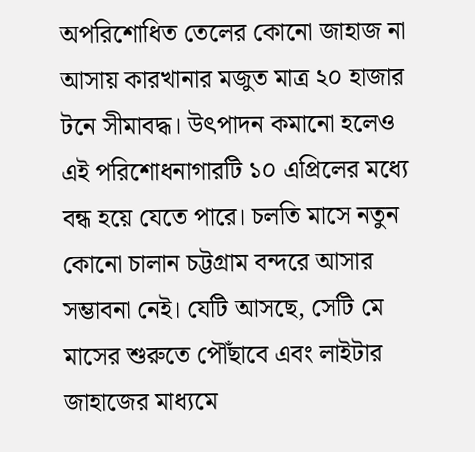অপরিশোধিত তেলের কোনো জাহাজ না আসায় কারখানার মজুত মাত্র ২০ হাজার টনে সীমাবদ্ধ। উৎপাদন কমানো হলেও এই পরিশোধনাগারটি ১০ এপ্রিলের মধ্যে বন্ধ হয়ে যেতে পারে। চলতি মাসে নতুন কোনো চালান চট্টগ্রাম বন্দরে আসার সম্ভাবনা নেই। যেটি আসছে, সেটি মে মাসের শুরুতে পৌঁছাবে এবং লাইটার জাহাজের মাধ্যমে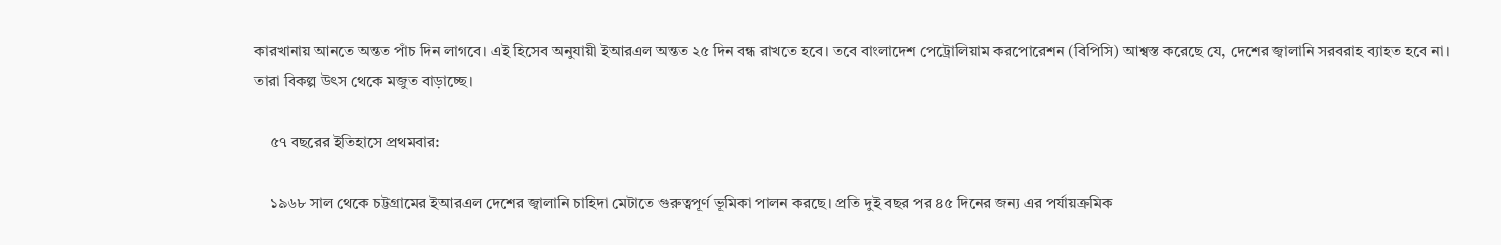কারখানায় আনতে অন্তত পাঁচ দিন লাগবে। এই হিসেব অনুযায়ী ইআরএল অন্তত ২৫ দিন বন্ধ রাখতে হবে। তবে বাংলাদেশ পেট্রোলিয়াম করপোরেশন (বিপিসি) আশ্বস্ত করেছে যে, দেশের জ্বালানি সরবরাহ ব্যাহত হবে না। তারা বিকল্প উৎস থেকে মজুত বাড়াচ্ছে।

    ৫৭ বছরের ইতিহাসে প্রথমবার:

    ১৯৬৮ সাল থেকে চট্টগ্রামের ইআরএল দেশের জ্বালানি চাহিদা মেটাতে গুরুত্বপূর্ণ ভূমিকা পালন করছে। প্রতি দুই বছর পর ৪৫ দিনের জন্য এর পর্যায়ক্রমিক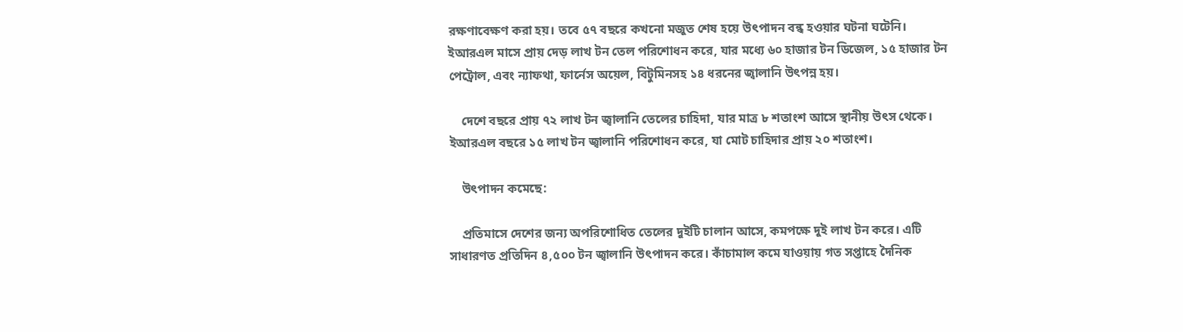রক্ষণাবেক্ষণ করা হয়। তবে ৫৭ বছরে কখনো মজুত শেষ হয়ে উৎপাদন বন্ধ হওয়ার ঘটনা ঘটেনি। ইআরএল মাসে প্রায় দেড় লাখ টন তেল পরিশোধন করে, যার মধ্যে ৬০ হাজার টন ডিজেল, ১৫ হাজার টন পেট্রোল, এবং ন্যাফথা, ফার্নেস অয়েল, বিটুমিনসহ ১৪ ধরনের জ্বালানি উৎপন্ন হয়।

    দেশে বছরে প্রায় ৭২ লাখ টন জ্বালানি তেলের চাহিদা, যার মাত্র ৮ শতাংশ আসে স্থানীয় উৎস থেকে। ইআরএল বছরে ১৫ লাখ টন জ্বালানি পরিশোধন করে, যা মোট চাহিদার প্রায় ২০ শতাংশ।

    উৎপাদন কমেছে:

    প্রতিমাসে দেশের জন্য অপরিশোধিত তেলের দুইটি চালান আসে, কমপক্ষে দুই লাখ টন করে। এটি সাধারণত প্রতিদিন ৪,৫০০ টন জ্বালানি উৎপাদন করে। কাঁচামাল কমে যাওয়ায় গত সপ্তাহে দৈনিক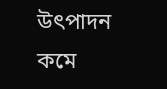উৎপাদন কমে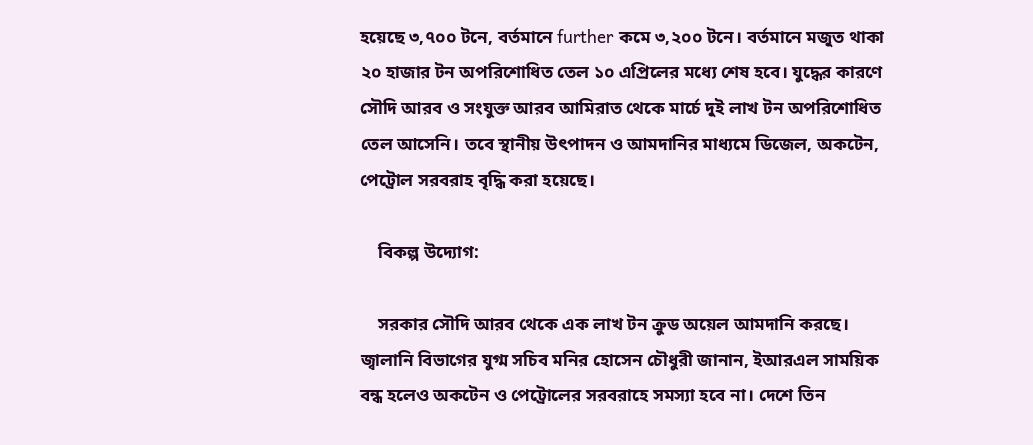হয়েছে ৩,৭০০ টনে, বর্তমানে further কমে ৩,২০০ টনে। বর্তমানে মজুত থাকা ২০ হাজার টন অপরিশোধিত তেল ১০ এপ্রিলের মধ্যে শেষ হবে। যুদ্ধের কারণে সৌদি আরব ও সংযুক্ত আরব আমিরাত থেকে মার্চে দুই লাখ টন অপরিশোধিত তেল আসেনি। তবে স্থানীয় উৎপাদন ও আমদানির মাধ্যমে ডিজেল, অকটেন, পেট্রোল সরবরাহ বৃদ্ধি করা হয়েছে।

    বিকল্প উদ্যোগ:

    সরকার সৌদি আরব থেকে এক লাখ টন ক্রুড অয়েল আমদানি করছে। জ্বালানি বিভাগের যুগ্ম সচিব মনির হোসেন চৌধুরী জানান, ইআরএল সাময়িক বন্ধ হলেও অকটেন ও পেট্রোলের সরবরাহে সমস্যা হবে না। দেশে তিন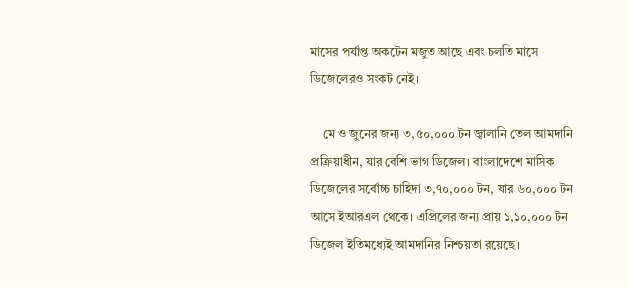মাসের পর্যাপ্ত অকটেন মজুত আছে এবং চলতি মাসে ডিজেলেরও সংকট নেই।

    মে ও জুনের জন্য ৩,৫০,০০০ টন জ্বালানি তেল আমদানি প্রক্রিয়াধীন, যার বেশি ভাগ ডিজেল। বাংলাদেশে মাসিক ডিজেলের সর্বোচ্চ চাহিদা ৩,৭০,০০০ টন, যার ৬০,০০০ টন আসে ইআরএল থেকে। এপ্রিলের জন্য প্রায় ১,১০,০০০ টন ডিজেল ইতিমধ্যেই আমদানির নিশ্চয়তা রয়েছে।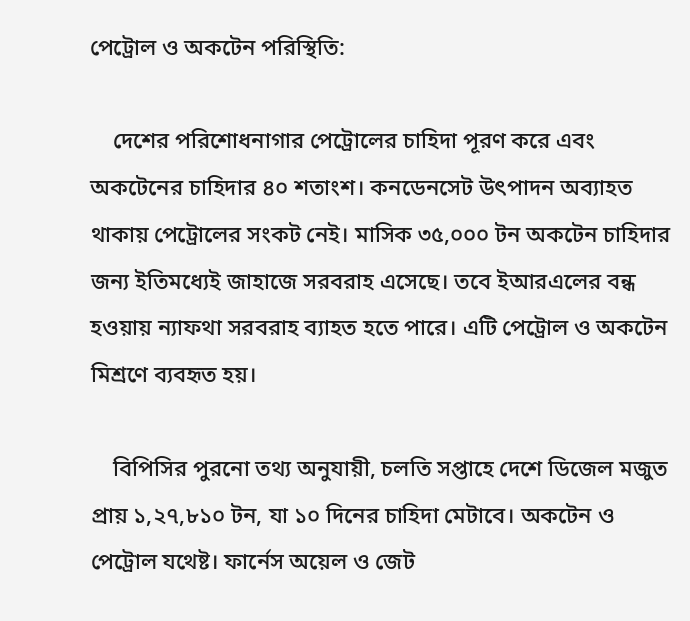পেট্রোল ও অকটেন পরিস্থিতি:

    দেশের পরিশোধনাগার পেট্রোলের চাহিদা পূরণ করে এবং অকটেনের চাহিদার ৪০ শতাংশ। কনডেনসেট উৎপাদন অব্যাহত থাকায় পেট্রোলের সংকট নেই। মাসিক ৩৫,০০০ টন অকটেন চাহিদার জন্য ইতিমধ্যেই জাহাজে সরবরাহ এসেছে। তবে ইআরএলের বন্ধ হওয়ায় ন্যাফথা সরবরাহ ব্যাহত হতে পারে। এটি পেট্রোল ও অকটেন মিশ্রণে ব্যবহৃত হয়।

    বিপিসির পুরনো তথ্য অনুযায়ী, চলতি সপ্তাহে দেশে ডিজেল মজুত প্রায় ১,২৭,৮১০ টন, যা ১০ দিনের চাহিদা মেটাবে। অকটেন ও পেট্রোল যথেষ্ট। ফার্নেস অয়েল ও জেট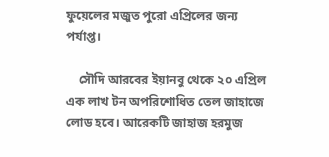ফুয়েলের মজুত পুরো এপ্রিলের জন্য পর্যাপ্ত।

    সৌদি আরবের ইয়ানবু থেকে ২০ এপ্রিল এক লাখ টন অপরিশোধিত তেল জাহাজে লোড হবে। আরেকটি জাহাজ হরমুজ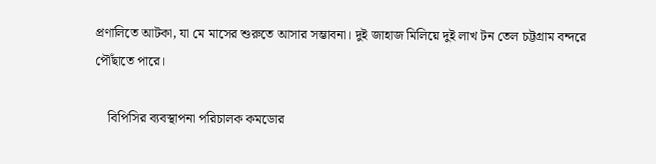প্রণালিতে আটকা, যা মে মাসের শুরুতে আসার সম্ভাবনা। দুই জাহাজ মিলিয়ে দুই লাখ টন তেল চট্টগ্রাম বন্দরে পৌঁছাতে পারে।

    বিপিসির ব্যবস্থাপনা পরিচালক কমডোর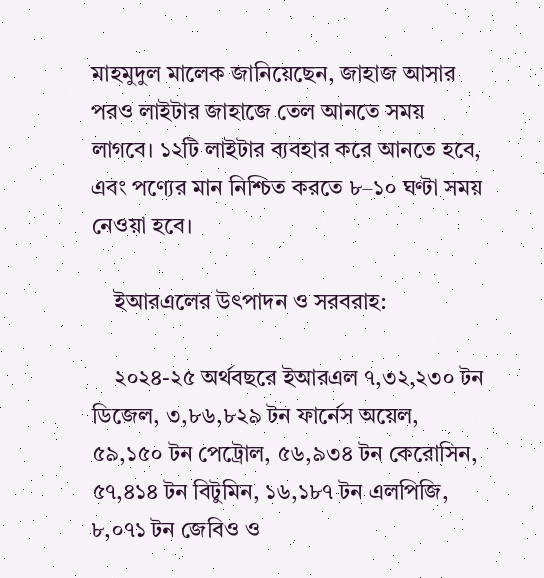মাহমুদুল মালেক জানিয়েছেন, জাহাজ আসার পরও লাইটার জাহাজে তেল আনতে সময় লাগবে। ১২টি লাইটার ব্যবহার করে আনতে হবে, এবং পণ্যের মান নিশ্চিত করতে ৮–১০ ঘণ্টা সময় নেওয়া হবে।

    ইআরএলের উৎপাদন ও সরবরাহ:

    ২০২৪-২৫ অর্থবছরে ইআরএল ৭,৩২,২৩০ টন ডিজেল, ৩,৮৬,৮২৯ টন ফার্নেস অয়েল, ৫৯,১৫০ টন পেট্রোল, ৫৬,৯৩৪ টন কেরোসিন, ৫৭,৪১৪ টন বিটুমিন, ১৬,১৮৭ টন এলপিজি, ৮,০৭১ টন জেবিও ও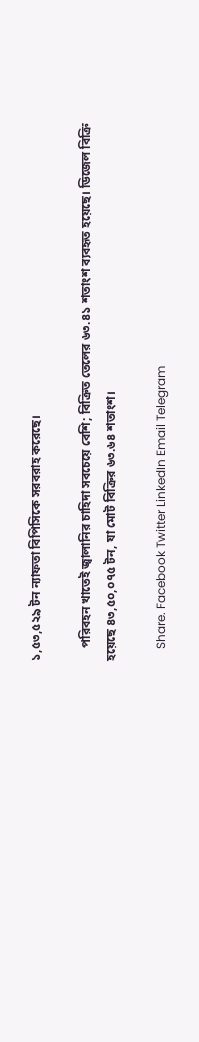১,৫৩,৫২৯ টন ন্যাফতা বিপিসিকে সরবরাহ করেছে।

    পরিবহন খাতেই জ্বালানির চাহিদা সবচেয়ে বেশি; বিক্রিত তেলের ৬৩.৪১ শতাংশ ব্যবহৃত হয়েছে। ডিজেল বিক্রি হয়েছে ৪৩,৫০,০৭৫ টন, যা মোট বিক্রির ৬৩.৬৪ শতাংশ।

    Share. Facebook Twitter LinkedIn Email Telegram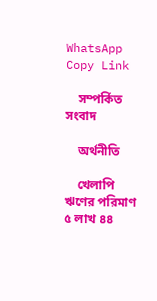WhatsApp Copy Link

    সম্পর্কিত সংবাদ

    অর্থনীতি

    খেলাপি ঋণের পরিমাণ ৫ লাখ ৪৪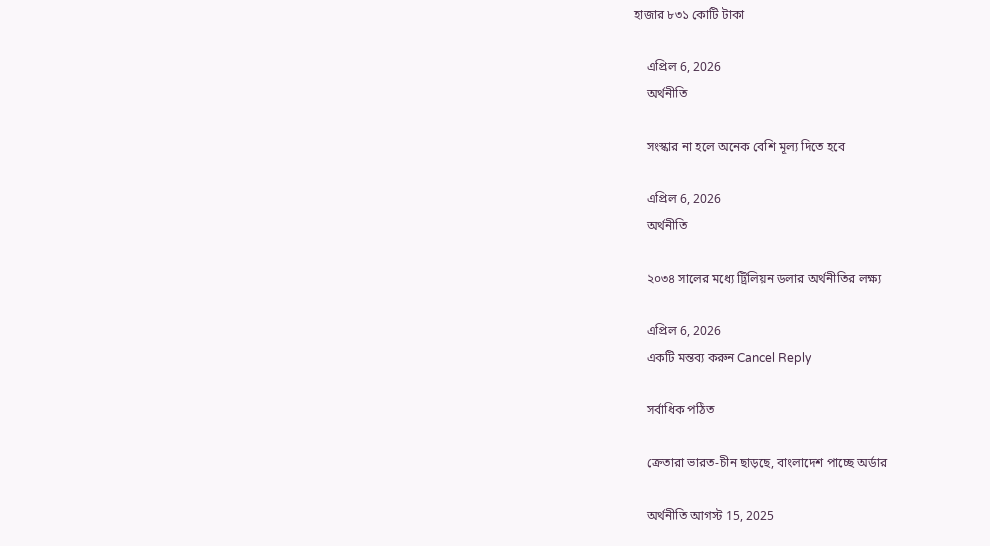হাজার ৮৩১ কোটি টাকা

    এপ্রিল 6, 2026
    অর্থনীতি

    সংস্কার না হলে অনেক বেশি মূল্য দিতে হবে

    এপ্রিল 6, 2026
    অর্থনীতি

    ২০৩৪ সালের মধ্যে ট্রিলিয়ন ডলার অর্থনীতির লক্ষ্য

    এপ্রিল 6, 2026
    একটি মন্তব্য করুন Cancel Reply

    সর্বাধিক পঠিত

    ক্রেতারা ভারত-চীন ছাড়ছে, বাংলাদেশ পাচ্ছে অর্ডার

    অর্থনীতি আগস্ট 15, 2025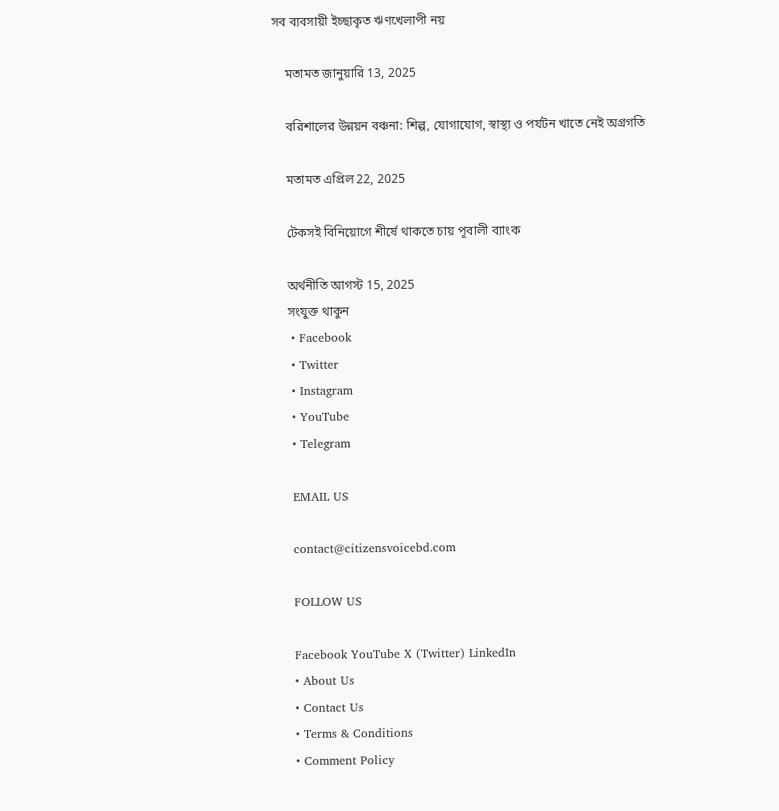সব ব্যবসায়ী ইচ্ছাকৃত ঋণখেলাপী নয়

    মতামত জানুয়ারি 13, 2025

    বরিশালের উন্নয়ন বঞ্চনা: শিল্প, যোগাযোগ, স্বাস্থ্য ও পর্যটন খাতে নেই অগ্রগতি

    মতামত এপ্রিল 22, 2025

    টেকসই বিনিয়োগে শীর্ষে থাকতে চায় পূবালী ব্যাংক

    অর্থনীতি আগস্ট 15, 2025
    সংযুক্ত থাকুন
    • Facebook
    • Twitter
    • Instagram
    • YouTube
    • Telegram

    EMAIL US

    contact@citizensvoicebd.com

    FOLLOW US

    Facebook YouTube X (Twitter) LinkedIn
    • About Us
    • Contact Us
    • Terms & Conditions
    • Comment Policy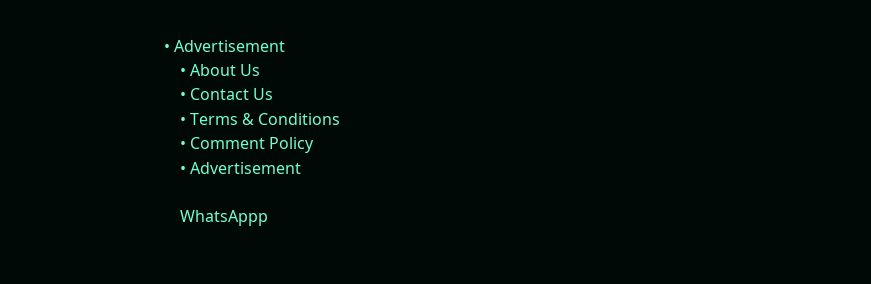• Advertisement
    • About Us
    • Contact Us
    • Terms & Conditions
    • Comment Policy
    • Advertisement

    WhatsAppp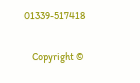01339-517418

    Copyright ©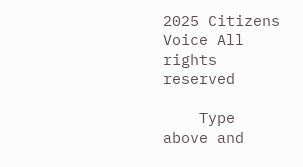2025 Citizens Voice All rights reserved

    Type above and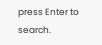press Enter to search.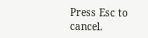Press Esc to cancel.